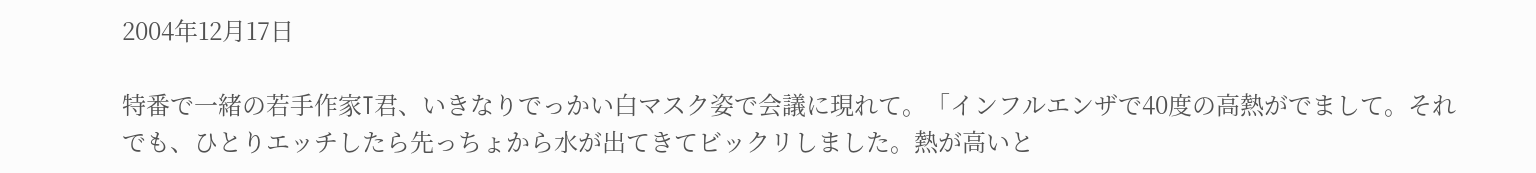2004年12月17日

特番で一緒の若手作家T君、いきなりでっかい白マスク姿で会議に現れて。「インフルエンザで40度の高熱がでまして。それでも、ひとりエッチしたら先っちょから水が出てきてビックリしました。熱が高いと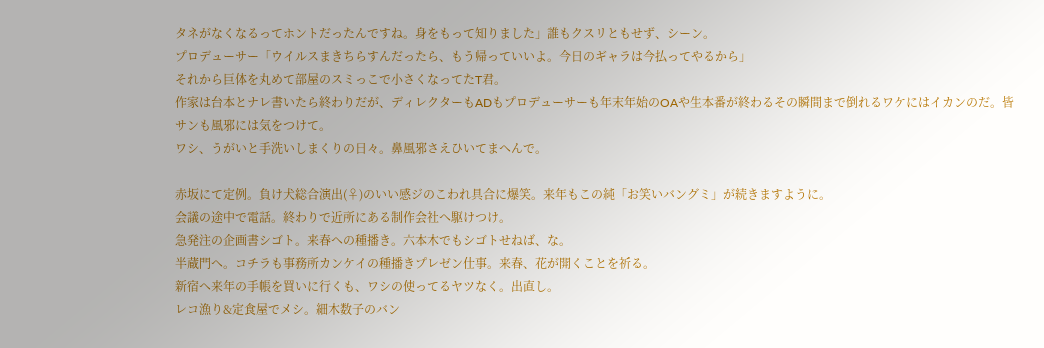タネがなくなるってホントだったんですね。身をもって知りました」誰もクスリともせず、シーン。
プロデューサー「ウイルスまきちらすんだったら、もう帰っていいよ。今日のギャラは今払ってやるから」
それから巨体を丸めて部屋のスミっこで小さくなってたT君。
作家は台本とナレ書いたら終わりだが、ディレクターもADもプロデューサーも年末年始のOAや生本番が終わるその瞬間まで倒れるワケにはイカンのだ。皆サンも風邪には気をつけて。
ワシ、うがいと手洗いしまくりの日々。鼻風邪さえひいてまへんで。

赤坂にて定例。負け犬総合演出(♀)のいい感ジのこわれ具合に爆笑。来年もこの純「お笑いバングミ」が続きますように。
会議の途中で電話。終わりで近所にある制作会社へ駆けつけ。
急発注の企画書シゴト。来春への種播き。六本木でもシゴトせねば、な。
半蔵門へ。コチラも事務所カンケイの種播きプレゼン仕事。来春、花が開くことを祈る。
新宿へ来年の手帳を買いに行くも、ワシの使ってるヤツなく。出直し。
レコ漁り&定食屋でメシ。細木数子のバン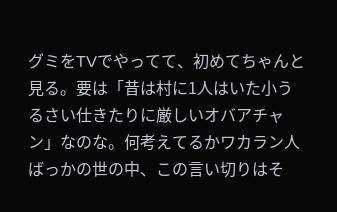グミをTVでやってて、初めてちゃんと見る。要は「昔は村に1人はいた小うるさい仕きたりに厳しいオバアチャン」なのな。何考えてるかワカラン人ばっかの世の中、この言い切りはそ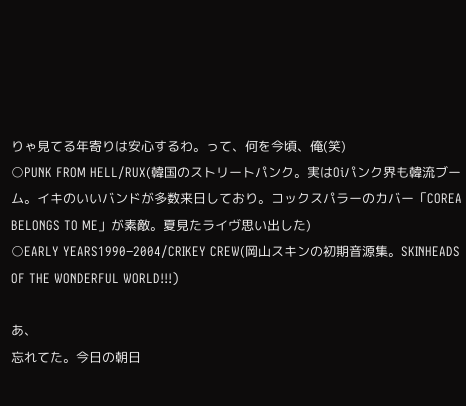りゃ見てる年寄りは安心するわ。って、何を今頃、俺(笑)
○PUNK FROM HELL/RUX(韓国のストリートパンク。実はOiパンク界も韓流ブーム。イキのいいバンドが多数来日しており。コックスパラーのカバー「COREA BELONGS TO ME」が素敵。夏見たライヴ思い出した)
○EARLY YEARS1990−2004/CRIKEY CREW(岡山スキンの初期音源集。SKINHEADS OF THE WONDERFUL WORLD!!!)

あ、
忘れてた。今日の朝日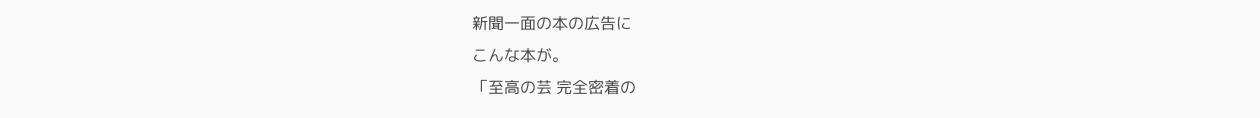新聞一面の本の広告に
こんな本が。
「至高の芸 完全密着の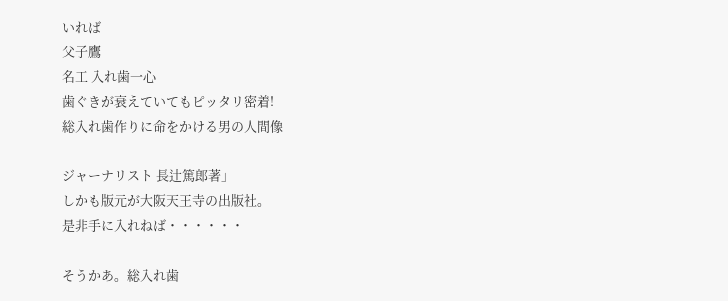いれば
父子鷹
名工 入れ歯一心
歯ぐきが衰えていてもピッタリ密着!
総入れ歯作りに命をかける男の人間像

ジャーナリスト 長辻篤郎著」
しかも版元が大阪天王寺の出版社。
是非手に入れねば・・・・・・

そうかあ。総入れ歯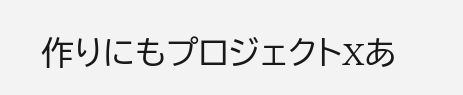作りにもプロジェクトXあ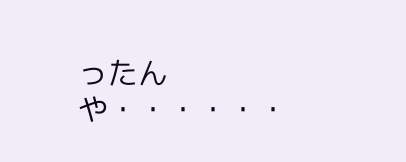ったんや・・・・・・